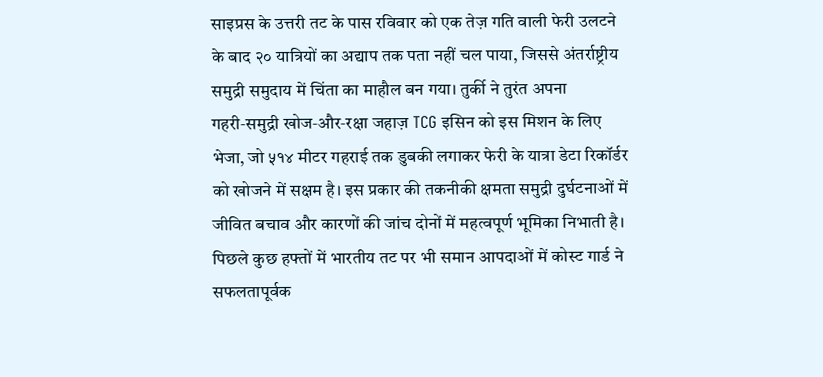साइप्रस के उत्तरी तट के पास रविवार को एक तेज़ गति वाली फेरी उलटने के बाद २० यात्रियों का अद्याप तक पता नहीं चल पाया, जिससे अंतर्राष्ट्रीय समुद्री समुदाय में चिंता का माहौल बन गया। तुर्की ने तुरंत अपना गहरी‑समुद्री खोज‑और‑रक्षा जहाज़ TCG इसिन को इस मिशन के लिए भेजा, जो ५१४ मीटर गहराई तक डुबकी लगाकर फेरी के यात्रा डेटा रिकॉर्डर को खोजने में सक्षम है। इस प्रकार की तकनीकी क्षमता समुद्री दुर्घटनाओं में जीवित बचाव और कारणों की जांच दोनों में महत्वपूर्ण भूमिका निभाती है।
पिछले कुछ हफ्तों में भारतीय तट पर भी समान आपदाओं में कोस्ट गार्ड ने सफलतापूर्वक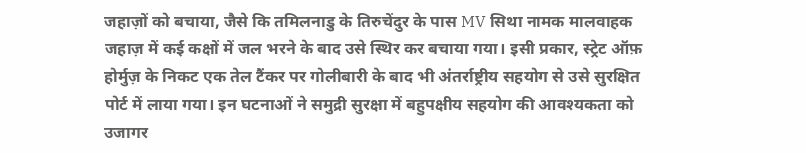जहाज़ों को बचाया, जैसे कि तमिलनाडु के तिरुचेंदुर के पास MV सिथा नामक मालवाहक जहाज़ में कई कक्षों में जल भरने के बाद उसे स्थिर कर बचाया गया। इसी प्रकार, स्ट्रेट ऑफ़ होर्मुज़ के निकट एक तेल टैंकर पर गोलीबारी के बाद भी अंतर्राष्ट्रीय सहयोग से उसे सुरक्षित पोर्ट में लाया गया। इन घटनाओं ने समुद्री सुरक्षा में बहुपक्षीय सहयोग की आवश्यकता को उजागर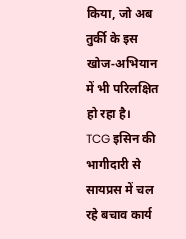किया, जो अब तुर्की के इस खोज‑अभियान में भी परिलक्षित हो रहा है।
TCG इसिन की भागीदारी से सायप्रस में चल रहे बचाव कार्य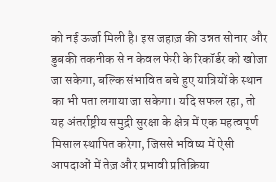को नई ऊर्जा मिली है। इस जहाज़ की उन्नत सोनार और डुबकी तकनीक से न केवल फेरी के रिकॉर्डर को खोजा जा सकेगा, बल्कि संभावित बचे हुए यात्रियों के स्थान का भी पता लगाया जा सकेगा। यदि सफल रहा, तो यह अंतर्राष्ट्रीय समुद्री सुरक्षा के क्षेत्र में एक महत्वपूर्ण मिसाल स्थापित करेगा, जिससे भविष्य में ऐसी आपदाओं में तेज़ और प्रभावी प्रतिक्रिया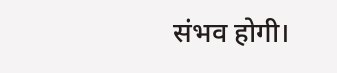संभव होगी।